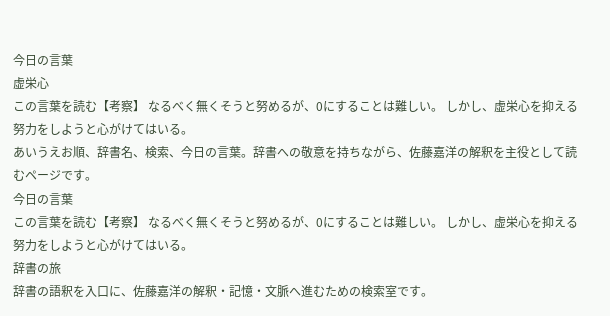今日の言葉
虚栄心
この言葉を読む【考察】 なるべく無くそうと努めるが、0にすることは難しい。 しかし、虚栄心を抑える努力をしようと心がけてはいる。
あいうえお順、辞書名、検索、今日の言葉。辞書への敬意を持ちながら、佐藤嘉洋の解釈を主役として読むページです。
今日の言葉
この言葉を読む【考察】 なるべく無くそうと努めるが、0にすることは難しい。 しかし、虚栄心を抑える努力をしようと心がけてはいる。
辞書の旅
辞書の語釈を入口に、佐藤嘉洋の解釈・記憶・文脈へ進むための検索室です。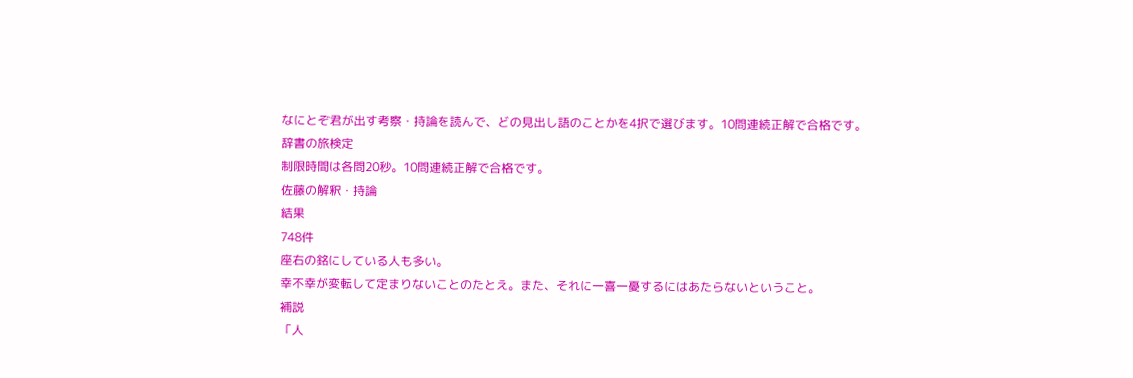なにとぞ君が出す考察・持論を読んで、どの見出し語のことかを4択で選びます。10問連続正解で合格です。
辞書の旅検定
制限時間は各問20秒。10問連続正解で合格です。
佐藤の解釈・持論
結果
748件
座右の銘にしている人も多い。
幸不幸が変転して定まりないことのたとえ。また、それに一喜一憂するにはあたらないということ。
補説
「人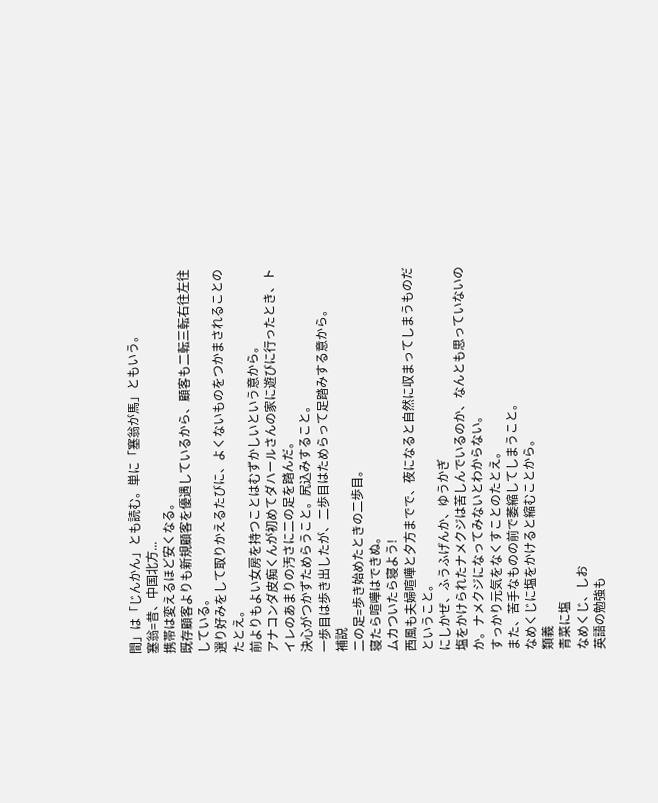間」は「じんかん」とも読む。単に「塞翁が馬」ともいう。
塞翁=昔、中国北方...
携帯は変えるほど安くなる。
既存顧客よりも新規顧客を優遇しているから、顧客も二転三転右往左往している。
選り好みをして取りかえるたびに、よくないものをつかまされることのたとえ。
前よりもよい女房を持つことはむずかしいという意から。
アナコンダ皮痴くんが初めてダハールさんの家に遊びに行ったとき、トイレのあまりの汚さに二の足を踏んだ。
決心がつかずためらうこと。尻込みすること。
一歩目は歩き出したが、二歩目はためらって足踏みする意から。
補説
二の足=歩き始めたときの二歩目。
寝たら喧嘩はできぬ。
ムカついたら寝よう!
西風も夫婦喧嘩と夕方までで、夜になると自然に収まってしまうものだということ。
にしかぜ、ふうふげんか、ゆうかぎ
塩をかけられたナメクジは苦しんでいるのか、なんとも思っていないのか。ナメクジになってみないとわからない。
すっかり元気をなくすことのたとえ。
また、苦手なものの前で萎縮してしまうこと。
なめくじに塩をかけると縮むことから。
類義
青菜に塩
なめくじ、しお
英語の勉強も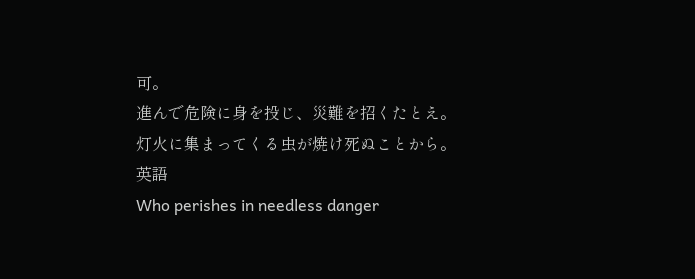可。
進んで危険に身を投じ、災難を招くたとえ。
灯火に集まってくる虫が焼け死ぬことから。
英語
Who perishes in needless danger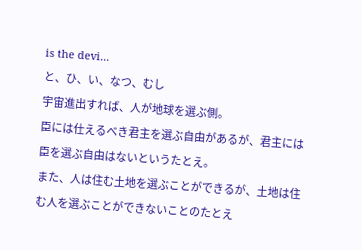is the devi...
と、ひ、い、なつ、むし
宇宙進出すれば、人が地球を選ぶ側。
臣には仕えるべき君主を選ぶ自由があるが、君主には臣を選ぶ自由はないというたとえ。
また、人は住む土地を選ぶことができるが、土地は住む人を選ぶことができないことのたとえ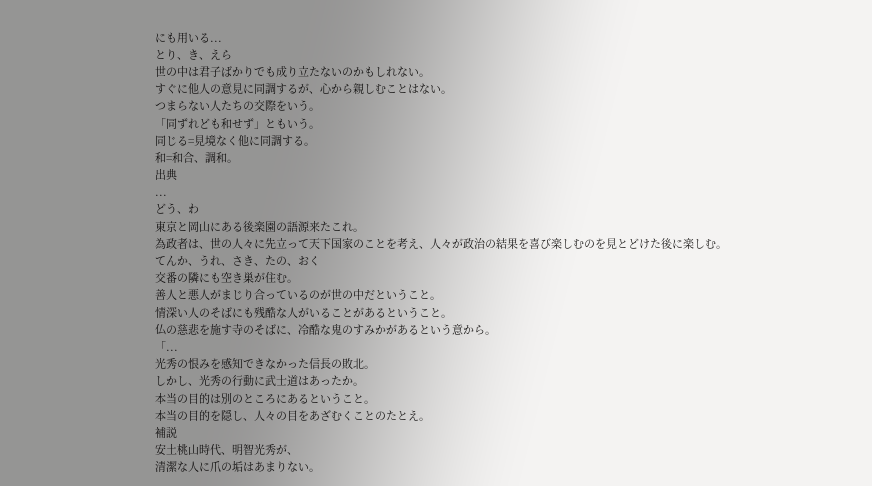にも用いる...
とり、き、えら
世の中は君子ばかりでも成り立たないのかもしれない。
すぐに他人の意見に同調するが、心から親しむことはない。
つまらない人たちの交際をいう。
「同ずれども和せず」ともいう。
同じる=見境なく他に同調する。
和=和合、調和。
出典
...
どう、わ
東京と岡山にある後楽園の語源来たこれ。
為政者は、世の人々に先立って天下国家のことを考え、人々が政治の結果を喜び楽しむのを見とどけた後に楽しむ。
てんか、うれ、さき、たの、おく
交番の隣にも空き巣が住む。
善人と悪人がまじり合っているのが世の中だということ。
情深い人のそばにも残酷な人がいることがあるということ。
仏の慈悲を施す寺のそばに、冷酷な鬼のすみかがあるという意から。
「...
光秀の恨みを感知できなかった信長の敗北。
しかし、光秀の行動に武士道はあったか。
本当の目的は別のところにあるということ。
本当の目的を隠し、人々の目をあざむくことのたとえ。
補説
安土桃山時代、明智光秀が、
清潔な人に爪の垢はあまりない。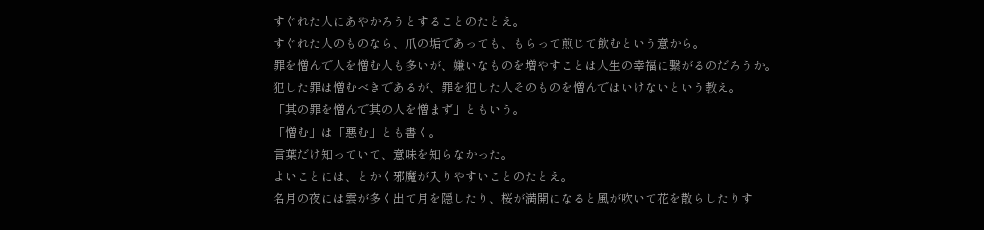すぐれた人にあやかろうとすることのたとえ。
すぐれた人のものなら、爪の垢であっても、もらって煎じて飲むという意から。
罪を憎んで人を憎む人も多いが、嫌いなものを増やすことは人生の幸福に繋がるのだろうか。
犯した罪は憎むべきであるが、罪を犯した人そのものを憎んではいけないという教え。
「其の罪を憎んで其の人を憎まず」ともいう。
「憎む」は「悪む」とも書く。
言葉だけ知っていて、意味を知らなかった。
よいことには、とかく邪魔が入りやすいことのたとえ。
名月の夜には雲が多く出て月を隠したり、桜が満開になると風が吹いて花を散らしたりす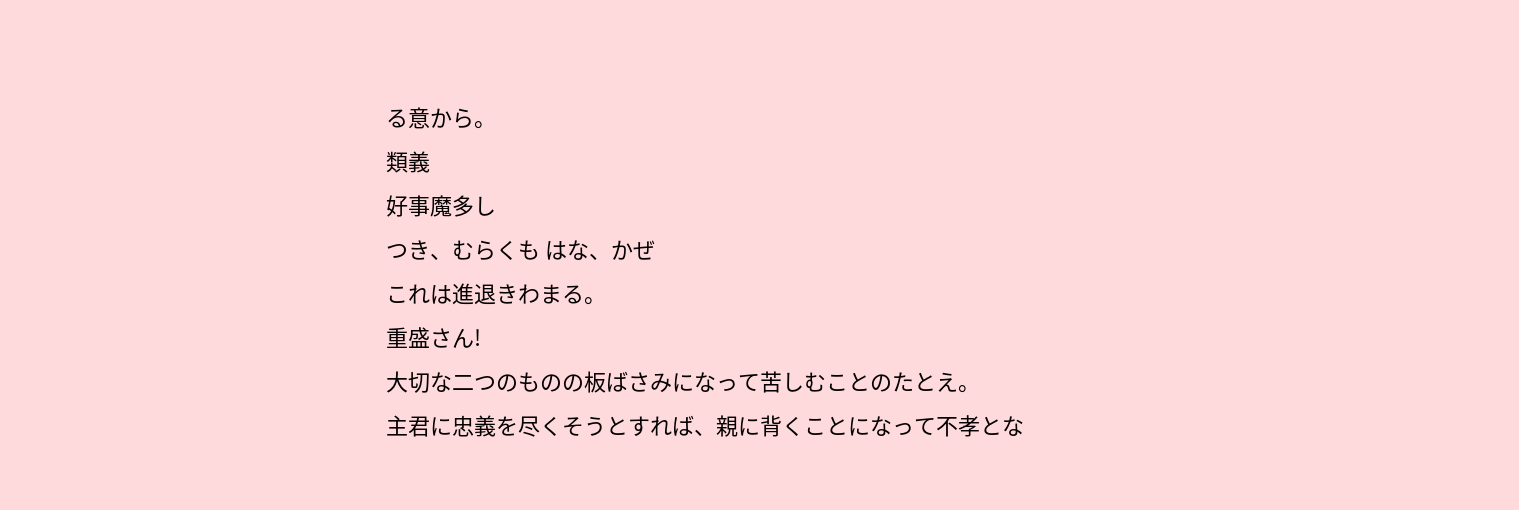る意から。
類義
好事魔多し
つき、むらくも はな、かぜ
これは進退きわまる。
重盛さん!
大切な二つのものの板ばさみになって苦しむことのたとえ。
主君に忠義を尽くそうとすれば、親に背くことになって不孝とな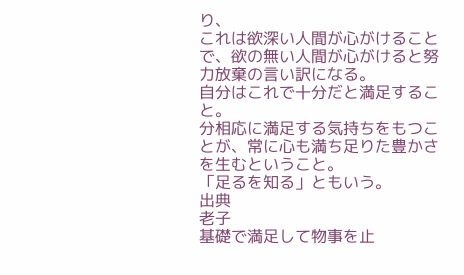り、
これは欲深い人間が心がけることで、欲の無い人間が心がけると努力放棄の言い訳になる。
自分はこれで十分だと満足すること。
分相応に満足する気持ちをもつことが、常に心も満ち足りた豊かさを生むということ。
「足るを知る」ともいう。
出典
老子
基礎で満足して物事を止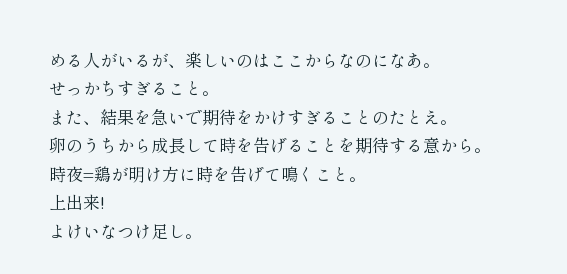める人がいるが、楽しいのはここからなのになあ。
せっかちすぎること。
また、結果を急いで期待をかけすぎることのたとえ。
卵のうちから成長して時を告げることを期待する意から。
時夜=鶏が明け方に時を告げて鳴くこと。
上出来!
よけいなつけ足し。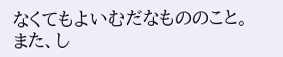なくてもよいむだなもののこと。
また、し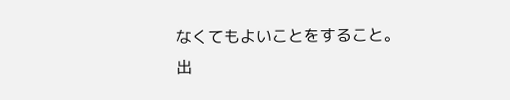なくてもよいことをすること。
出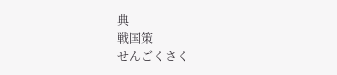典
戦国策
せんごくさく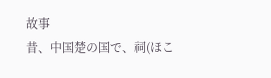故事
昔、中国楚の国で、祠(ほこ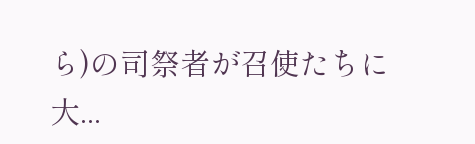ら)の司祭者が召使たちに大...